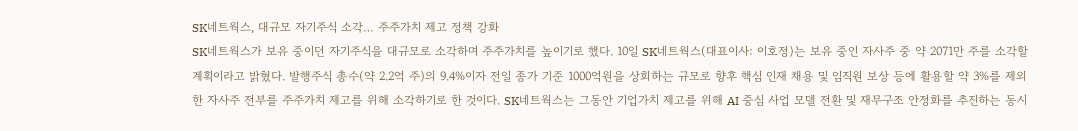SK네트웍스, 대규모 자기주식 소각… 주주가치 제고 정책 강화
SK네트웍스가 보유 중이던 자기주식을 대규모로 소각하며 주주가치를 높이기로 했다. 10일 SK네트웍스(대표이사: 이호정)는 보유 중인 자사주 중 약 2071만 주를 소각할 계획이라고 밝혔다. 발행주식 총수(약 2.2억 주)의 9.4%이자 전일 종가 기준 1000억원을 상회하는 규모로 향후 핵심 인재 채용 및 임직원 보상 등에 활용할 약 3%를 제외한 자사주 전부를 주주가치 제고를 위해 소각하기로 한 것이다. SK네트웍스는 그동안 기업가치 제고를 위해 AI 중심 사업 모델 전환 및 재무구조 안정화를 추진하는 동시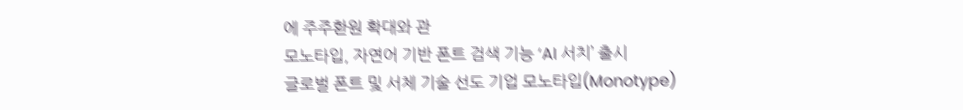에 주주환원 확대와 관
모노타입, 자연어 기반 폰트 검색 기능 ‘AI 서치’ 출시
글로벌 폰트 및 서체 기술 선도 기업 모노타입(Monotype)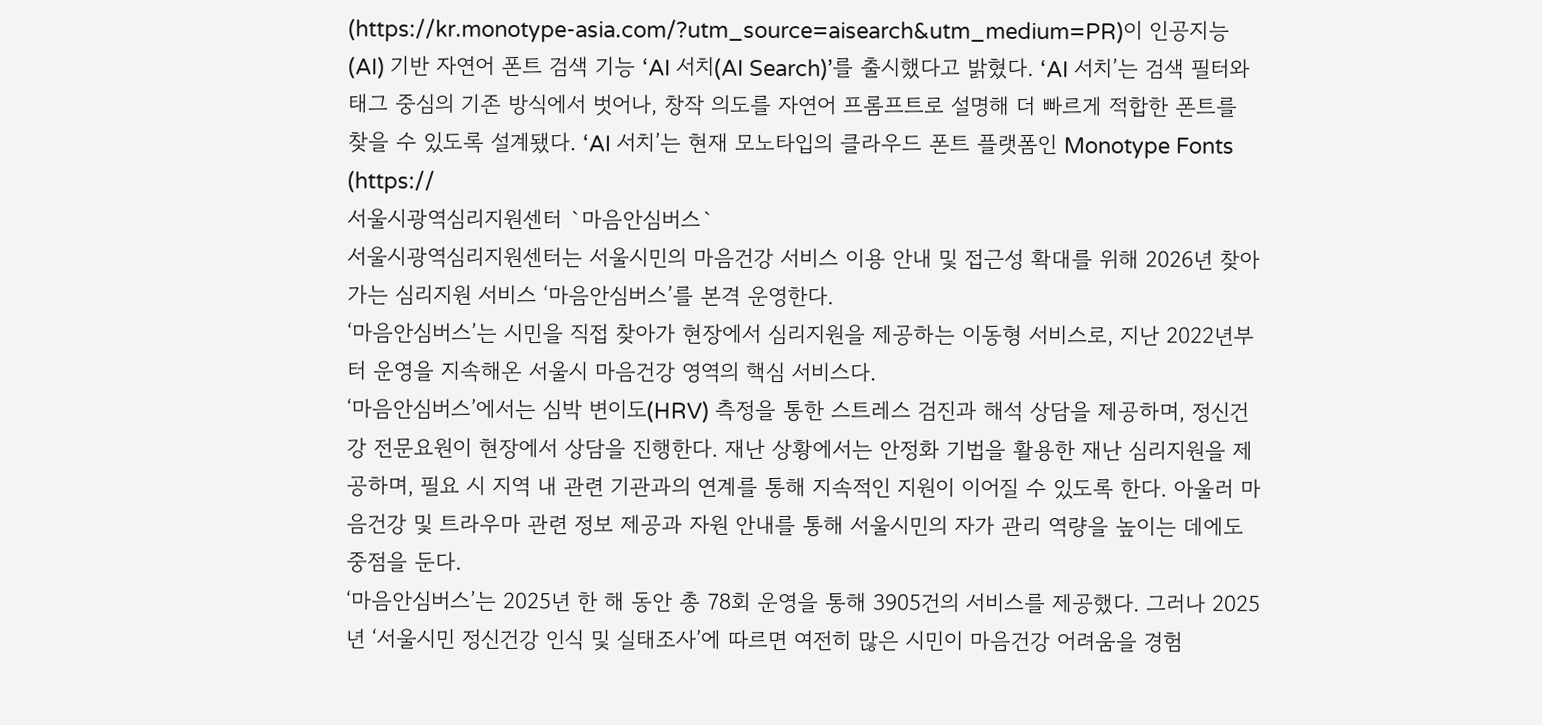(https://kr.monotype-asia.com/?utm_source=aisearch&utm_medium=PR)이 인공지능(AI) 기반 자연어 폰트 검색 기능 ‘AI 서치(AI Search)’를 출시했다고 밝혔다. ‘AI 서치’는 검색 필터와 태그 중심의 기존 방식에서 벗어나, 창작 의도를 자연어 프롬프트로 설명해 더 빠르게 적합한 폰트를 찾을 수 있도록 설계됐다. ‘AI 서치’는 현재 모노타입의 클라우드 폰트 플랫폼인 Monotype Fonts (https://
서울시광역심리지원센터 `마음안심버스`
서울시광역심리지원센터는 서울시민의 마음건강 서비스 이용 안내 및 접근성 확대를 위해 2026년 찾아가는 심리지원 서비스 ‘마음안심버스’를 본격 운영한다.
‘마음안심버스’는 시민을 직접 찾아가 현장에서 심리지원을 제공하는 이동형 서비스로, 지난 2022년부터 운영을 지속해온 서울시 마음건강 영역의 핵심 서비스다.
‘마음안심버스’에서는 심박 변이도(HRV) 측정을 통한 스트레스 검진과 해석 상담을 제공하며, 정신건강 전문요원이 현장에서 상담을 진행한다. 재난 상황에서는 안정화 기법을 활용한 재난 심리지원을 제공하며, 필요 시 지역 내 관련 기관과의 연계를 통해 지속적인 지원이 이어질 수 있도록 한다. 아울러 마음건강 및 트라우마 관련 정보 제공과 자원 안내를 통해 서울시민의 자가 관리 역량을 높이는 데에도 중점을 둔다.
‘마음안심버스’는 2025년 한 해 동안 총 78회 운영을 통해 3905건의 서비스를 제공했다. 그러나 2025년 ‘서울시민 정신건강 인식 및 실태조사’에 따르면 여전히 많은 시민이 마음건강 어려움을 경험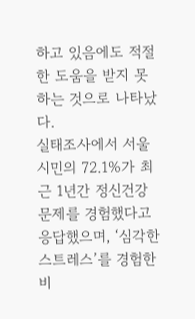하고 있음에도 적절한 도움을 받지 못하는 것으로 나타났다.
실태조사에서 서울시민의 72.1%가 최근 1년간 정신건강 문제를 경험했다고 응답했으며, ‘심각한 스트레스’를 경험한 비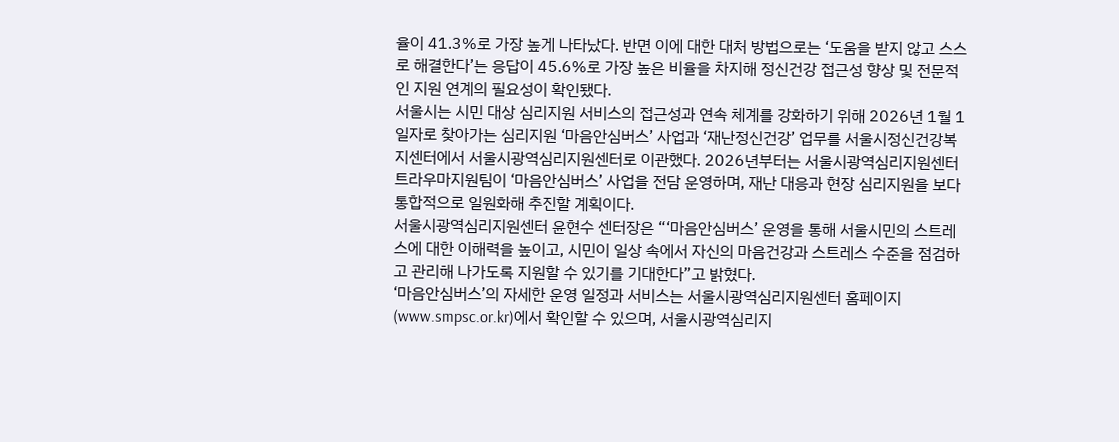율이 41.3%로 가장 높게 나타났다. 반면 이에 대한 대처 방법으로는 ‘도움을 받지 않고 스스로 해결한다’는 응답이 45.6%로 가장 높은 비율을 차지해 정신건강 접근성 향상 및 전문적인 지원 연계의 필요성이 확인됐다.
서울시는 시민 대상 심리지원 서비스의 접근성과 연속 체계를 강화하기 위해 2026년 1월 1일자로 찾아가는 심리지원 ‘마음안심버스’ 사업과 ‘재난정신건강’ 업무를 서울시정신건강복지센터에서 서울시광역심리지원센터로 이관했다. 2026년부터는 서울시광역심리지원센터 트라우마지원팀이 ‘마음안심버스’ 사업을 전담 운영하며, 재난 대응과 현장 심리지원을 보다 통합적으로 일원화해 추진할 계획이다.
서울시광역심리지원센터 윤현수 센터장은 “‘마음안심버스’ 운영을 통해 서울시민의 스트레스에 대한 이해력을 높이고, 시민이 일상 속에서 자신의 마음건강과 스트레스 수준을 점검하고 관리해 나가도록 지원할 수 있기를 기대한다”고 밝혔다.
‘마음안심버스’의 자세한 운영 일정과 서비스는 서울시광역심리지원센터 홈페이지(www.smpsc.or.kr)에서 확인할 수 있으며, 서울시광역심리지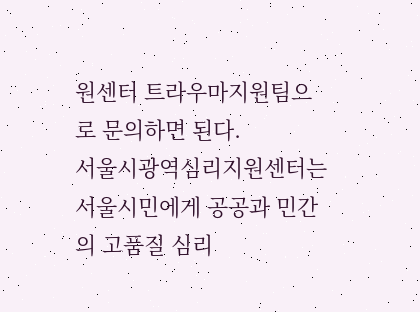원센터 트라우마지원팀으로 문의하면 된다.
서울시광역심리지원센터는 서울시민에게 공공과 민간의 고품질 심리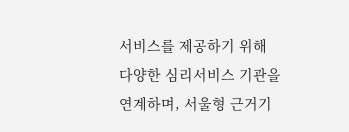서비스를 제공하기 위해 다양한 심리서비스 기관을 연계하며, 서울형 근거기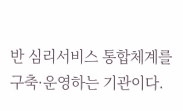반 심리서비스 통합체계를 구축·운영하는 기관이다.